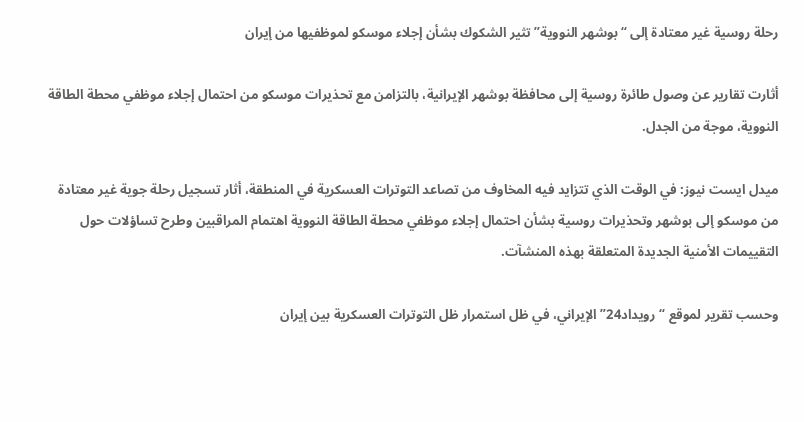رحلة روسية غير معتادة إلى “بوشهر النووية” تثير الشكوك بشأن إجلاء موسكو لموظفيها من إيران

أثارت تقارير عن وصول طائرة روسية إلى محافظة بوشهر الإيرانية، بالتزامن مع تحذيرات موسكو من احتمال إجلاء موظفي محطة الطاقة النووية، موجة من الجدل.

ميدل ايست نيوز: في الوقت الذي تتزايد فيه المخاوف من تصاعد التوترات العسكرية في المنطقة، أثار تسجيل رحلة جوية غير معتادة من موسكو إلى بوشهر وتحذيرات روسية بشأن احتمال إجلاء موظفي محطة الطاقة النووية اهتمام المراقبين وطرح تساؤلات حول التقييمات الأمنية الجديدة المتعلقة بهذه المنشآت.

وحسب تقرير لموقع “رويداد24” الإيراني، في ظل استمرار ظل التوترات العسكرية بين إيران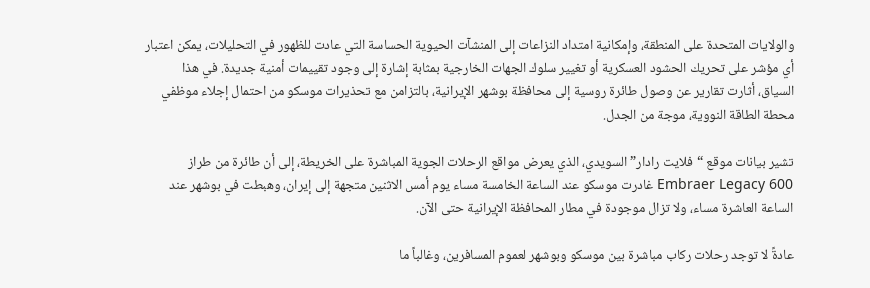والولايات المتحدة على المنطقة، وإمكانية امتداد النزاعات إلى المنشآت الحيوية الحساسة التي عادت للظهور في التحليلات، يمكن اعتبار أي مؤشر على تحريك الحشود العسكرية أو تغيير سلوك الجهات الخارجية بمثابة إشارة إلى وجود تقييمات أمنية جديدة. في هذا السياق، أثارت تقارير عن وصول طائرة روسية إلى محافظة بوشهر الإيرانية، بالتزامن مع تحذيرات موسكو من احتمال إجلاء موظفي محطة الطاقة النووية، موجة من الجدل.

تشير بيانات موقع “فلايت رادار” السويدي، الذي يعرض مواقع الرحلات الجوية المباشرة على الخريطة، إلى أن طائرة من طراز Embraer Legacy 600 غادرت موسكو عند الساعة الخامسة مساء يوم أمس الاثنين متجهة إلى إيران، وهبطت في بوشهر عند الساعة العاشرة مساء، ولا تزال موجودة في مطار المحافظة الإيرانية حتى الآن.

عادةً لا توجد رحلات ركاب مباشرة بين موسكو وبوشهر لعموم المسافرين، وغالباً ما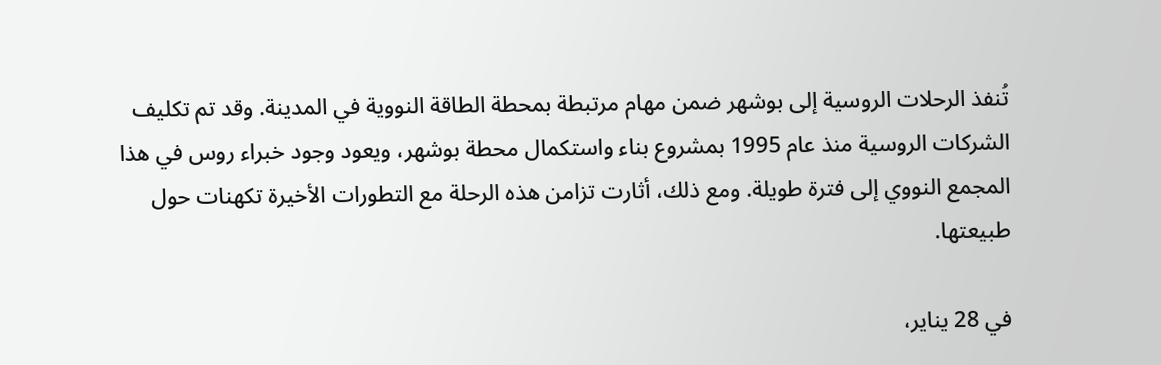تُنفذ الرحلات الروسية إلى بوشهر ضمن مهام مرتبطة بمحطة الطاقة النووية في المدينة. وقد تم تكليف الشركات الروسية منذ عام 1995 بمشروع بناء واستكمال محطة بوشهر، ويعود وجود خبراء روس في هذا المجمع النووي إلى فترة طويلة. ومع ذلك، أثارت تزامن هذه الرحلة مع التطورات الأخيرة تكهنات حول طبيعتها.

في 28 يناير،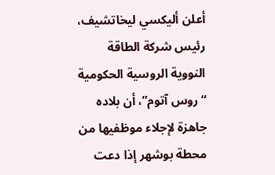أعلن أليكسي ليخاتشيف، رئيس شركة الطاقة النووية الروسية الحكومية “روس آتوم”، أن بلاده جاهزة لإجلاء موظفيها من محطة بوشهر إذا دعت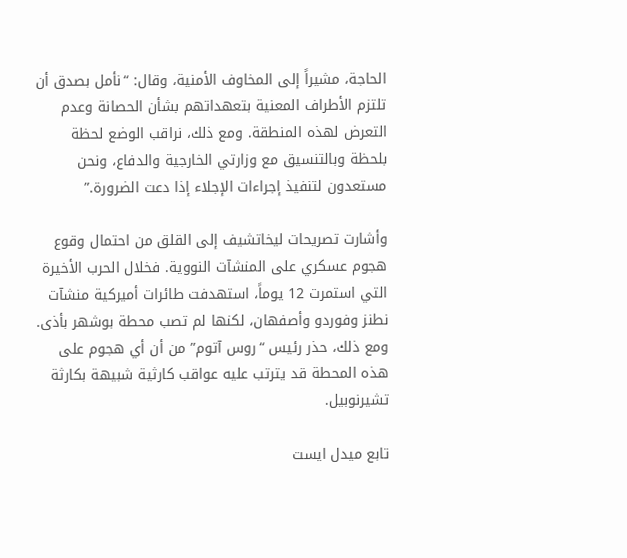الحاجة، مشيراً إلى المخاوف الأمنية، وقال: “نأمل بصدق أن تلتزم الأطراف المعنية بتعهداتهم بشأن الحصانة وعدم التعرض لهذه المنطقة. ومع ذلك، نراقب الوضع لحظة بلحظة وبالتنسيق مع وزارتي الخارجية والدفاع، ونحن مستعدون لتنفيذ إجراءات الإجلاء إذا دعت الضرورة.”

وأشارت تصريحات ليخاتشيف إلى القلق من احتمال وقوع هجوم عسكري على المنشآت النووية. فخلال الحرب الأخيرة التي استمرت 12 يوماً، استهدفت طائرات أميركية منشآت نطنز وفوردو وأصفهان، لكنها لم تصب محطة بوشهر بأذى. ومع ذلك، حذر رئيس “روس آتوم” من أن أي هجوم على هذه المحطة قد يترتب عليه عواقب كارثية شبيهة بكارثة تشيرنوبيل.

تابع ميدل ايست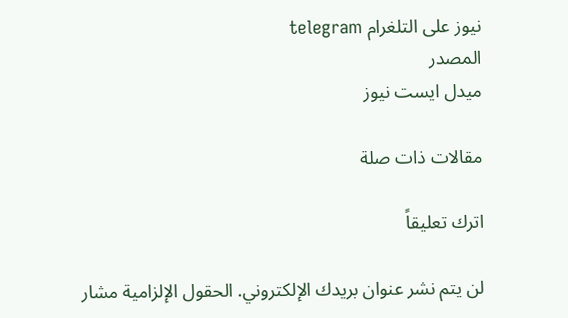نيوز على التلغرام telegram
المصدر
ميدل ايست نيوز

مقالات ذات صلة

اترك تعليقاً

لن يتم نشر عنوان بريدك الإلكتروني. الحقول الإلزامية مشار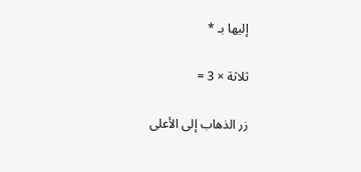إليها بـ *

ثلاثة × 3 =

زر الذهاب إلى الأعلى